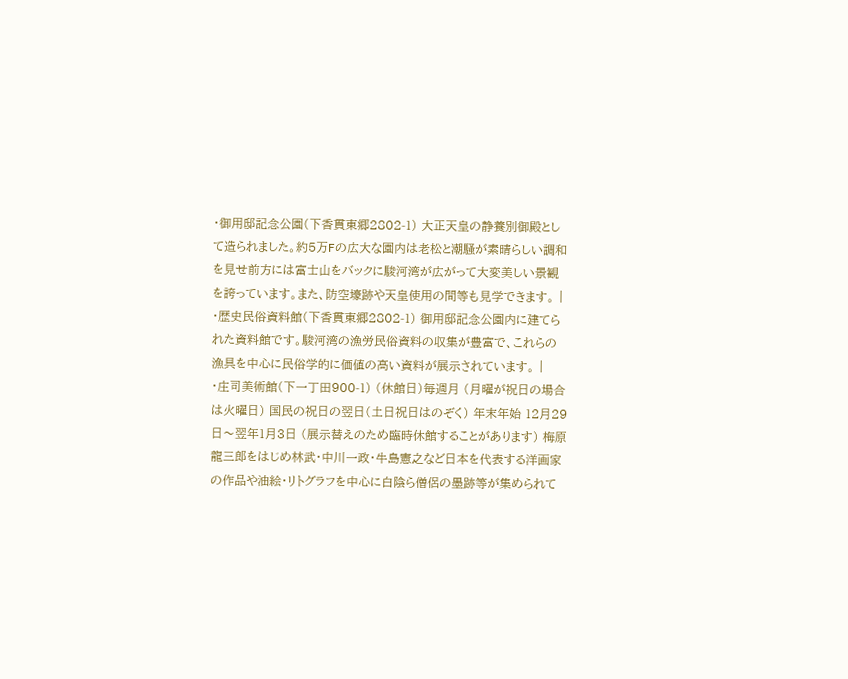・御用邸記念公園(下香貫東郷2802-1) 大正天皇の静養別御殿として造られました。約5万Fの広大な園内は老松と潮騒が素晴らしい調和を見せ前方には富士山をバックに駿河湾が広がって大変美しい景観を誇っています。また、防空壕跡や天皇使用の間等も見学できます。 |
・歴史民俗資料館(下香貫東郷2802-1) 御用邸記念公園内に建てられた資料館です。駿河湾の漁労民俗資料の収集が豊富で、これらの漁具を中心に民俗学的に価値の高い資料が展示されています。 |
・庄司美術館(下一丁田900-1) (休館日)毎週月 (月曜が祝日の場合は火曜日) 国民の祝日の翌日(土日祝日はのぞく) 年末年始 12月29日〜翌年1月3日 (展示替えのため臨時休館することがあります) 梅原龍三郎をはじめ林武・中川一政・牛島憲之など日本を代表する洋画家の作品や油絵・リトグラフを中心に白陰ら僧侶の墨跡等が集められて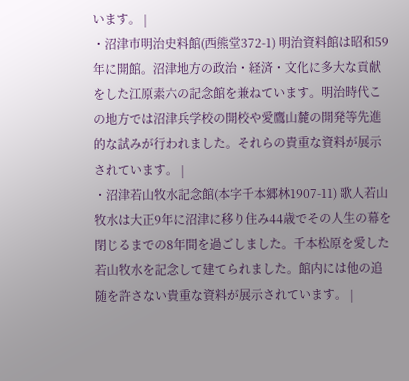います。 |
・沼津市明治史料館(西熊堂372-1) 明治資料館は昭和59年に開館。沼津地方の政治・経済・文化に多大な貢献をした江原素六の記念館を兼ねています。明治時代この地方では沼津兵学校の開校や愛鷹山麓の開発等先進的な試みが行われました。それらの貴重な資料が展示されています。 |
・沼津若山牧水記念館(本字千本郷林1907-11) 歌人若山牧水は大正9年に沼津に移り住み44歳でその人生の幕を閉じるまでの8年間を過ごしました。千本松原を愛した若山牧水を記念して建てられました。館内には他の追随を許さない貴重な資料が展示されています。 |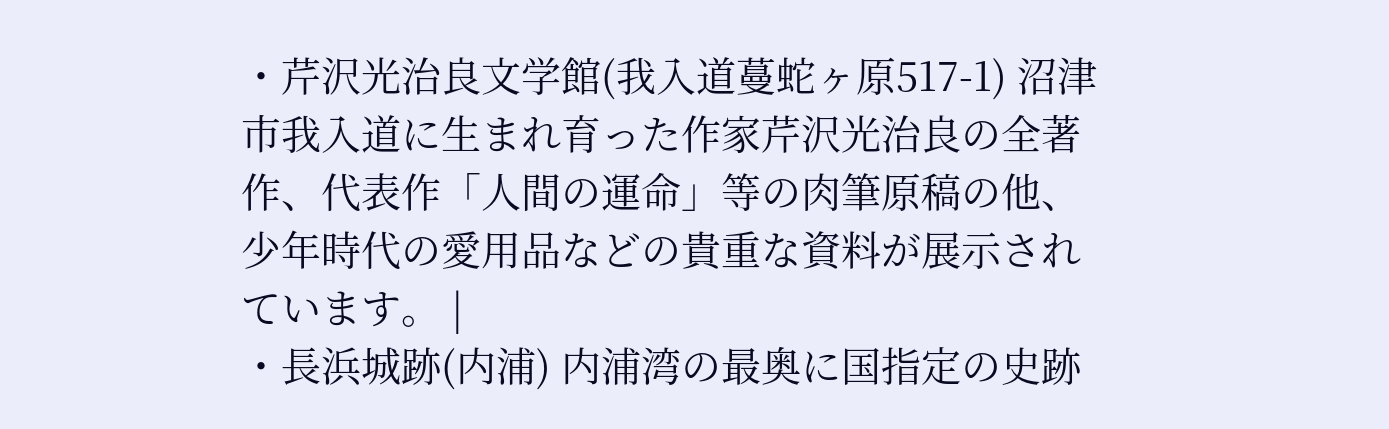・芹沢光治良文学館(我入道蔓蛇ヶ原517-1) 沼津市我入道に生まれ育った作家芹沢光治良の全著作、代表作「人間の運命」等の肉筆原稿の他、少年時代の愛用品などの貴重な資料が展示されています。 |
・長浜城跡(内浦) 内浦湾の最奥に国指定の史跡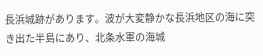長浜城跡があります。波が大変静かな長浜地区の海に突き出た半島にあり、北条水軍の海城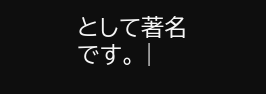として著名です。 |